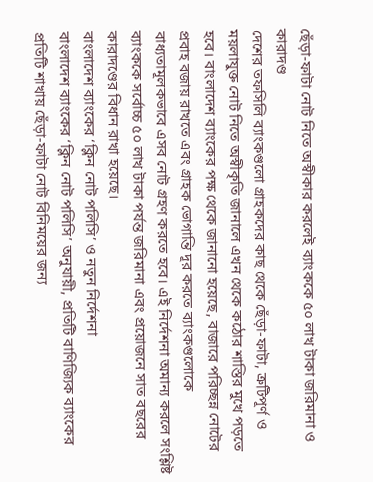ছেঁড়া-ফাটা নোট নিতে অস্বীকার করলেই ব্যাংককে ৫০ লাখ টাকা জরিমানা ও কারাদণ্ড
দেশের তফসিলি ব্যাংকগুলো গ্রাহকদের কাছ থেকে ছেঁড়া-ফাটা, ত্রুটিপূর্ণ ও ময়লাযুক্ত নোট নিতে অস্বীকৃতি জানালে এখন থেকে কঠোর শাস্তির মুখে পড়তে হবে। বাংলাদেশ ব্যাংকের পক্ষ থেকে জানানো হয়েছে, বাজারে পরিচ্ছন্ন নোটের প্রবাহ বজায় রাখতে এবং গ্রাহক ভোগান্তি দূর করতে ব্যাংকগুলোকে বাধ্যতামূলকভাবে এসব নোট গ্রহণ করতে হবে। এই নির্দেশনা অমান্য করলে সংশ্লিষ্ট ব্যাংককে সর্বোচ্চ ৫০ লাখ টাকা পর্যন্ত জরিমানা এবং প্রয়োজনে সাত বছরের কারাদণ্ডের বিধান রাখা হয়েছে।
বাংলাদেশ ব্যাংকের ‘ক্লিন নোট পলিসি’ ও নতুন নির্দেশনা
বাংলাদেশ ব্যাংকের ‘ক্লিন নোট পলিসি’ অনুযায়ী, প্রতিটি বাণিজ্যিক ব্যাংকের প্রতিটি শাখায় ছেঁড়া-ফাটা নোট বিনিময়ের জন্য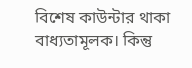বিশেষ কাউন্টার থাকা বাধ্যতামূলক। কিন্তু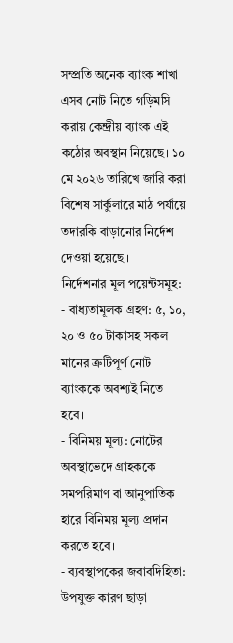সম্প্রতি অনেক ব্যাংক শাখা এসব নোট নিতে গড়িমসি করায় কেন্দ্রীয় ব্যাংক এই কঠোর অবস্থান নিয়েছে। ১০ মে ২০২৬ তারিখে জারি করা বিশেষ সার্কুলারে মাঠ পর্যায়ে তদারকি বাড়ানোর নির্দেশ দেওয়া হয়েছে।
নির্দেশনার মূল পয়েন্টসমূহ:
- বাধ্যতামূলক গ্রহণ: ৫, ১০, ২০ ও ৫০ টাকাসহ সকল মানের ত্রুটিপূর্ণ নোট ব্যাংককে অবশ্যই নিতে হবে।
- বিনিময় মূল্য: নোটের অবস্থাভেদে গ্রাহককে সমপরিমাণ বা আনুপাতিক হারে বিনিময় মূল্য প্রদান করতে হবে।
- ব্যবস্থাপকের জবাবদিহিতা: উপযুক্ত কারণ ছাড়া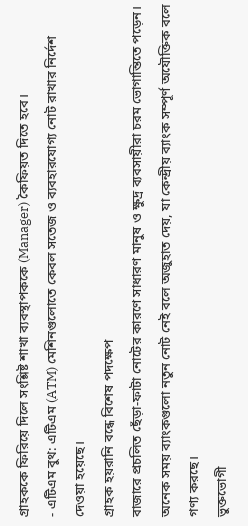গ্রাহককে ফিরিয়ে দিলে সংশ্লিষ্ট শাখা ব্যবস্থাপককে (Manager) কৈফিয়ত দিতে হবে।
- এটিএম বুথ: এটিএম (ATM) মেশিনগুলোতে কেবল সতেজ ও ব্যবহারযোগ্য নোট রাখার নির্দেশ দেওয়া হয়েছে।
গ্রাহক হয়রানি বন্ধে বিশেষ পদক্ষেপ
বাজারে প্রচলিত ছেঁড়া-ফাটা নোটের কারণে সাধারণ মানুষ ও ক্ষুদ্র ব্যবসায়ীরা চরম ভোগান্তিতে পড়েন। অনেক সময় ব্যাংকগুলো নতুন নোট নেই বলে অজুহাত দেয়, যা কেন্দ্রীয় ব্যাংক সম্পূর্ণ অযৌক্তিক বলে গণ্য করছে।
ভুক্তভোগী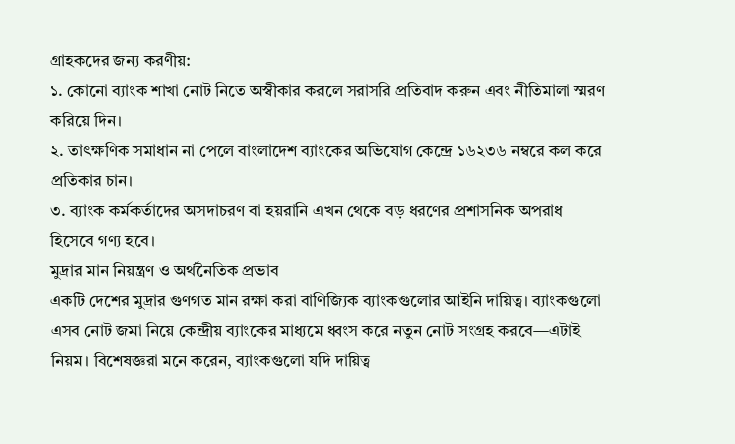গ্রাহকদের জন্য করণীয়:
১. কোনো ব্যাংক শাখা নোট নিতে অস্বীকার করলে সরাসরি প্রতিবাদ করুন এবং নীতিমালা স্মরণ করিয়ে দিন।
২. তাৎক্ষণিক সমাধান না পেলে বাংলাদেশ ব্যাংকের অভিযোগ কেন্দ্রে ১৬২৩৬ নম্বরে কল করে প্রতিকার চান।
৩. ব্যাংক কর্মকর্তাদের অসদাচরণ বা হয়রানি এখন থেকে বড় ধরণের প্রশাসনিক অপরাধ হিসেবে গণ্য হবে।
মুদ্রার মান নিয়ন্ত্রণ ও অর্থনৈতিক প্রভাব
একটি দেশের মুদ্রার গুণগত মান রক্ষা করা বাণিজ্যিক ব্যাংকগুলোর আইনি দায়িত্ব। ব্যাংকগুলো এসব নোট জমা নিয়ে কেন্দ্রীয় ব্যাংকের মাধ্যমে ধ্বংস করে নতুন নোট সংগ্রহ করবে—এটাই নিয়ম। বিশেষজ্ঞরা মনে করেন, ব্যাংকগুলো যদি দায়িত্ব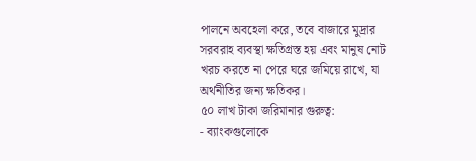পালনে অবহেলা করে, তবে বাজারে মুদ্রার সরবরাহ ব্যবস্থা ক্ষতিগ্রস্ত হয় এবং মানুষ নোট খরচ করতে না পেরে ঘরে জমিয়ে রাখে, যা অর্থনীতির জন্য ক্ষতিকর।
৫০ লাখ টাকা জরিমানার গুরুত্ব:
- ব্যাংকগুলোকে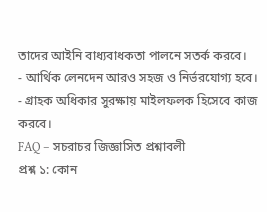তাদের আইনি বাধ্যবাধকতা পালনে সতর্ক করবে।
- আর্থিক লেনদেন আরও সহজ ও নির্ভরযোগ্য হবে।
- গ্রাহক অধিকার সুরক্ষায় মাইলফলক হিসেবে কাজ করবে।
FAQ – সচরাচর জিজ্ঞাসিত প্রশ্নাবলী
প্রশ্ন ১: কোন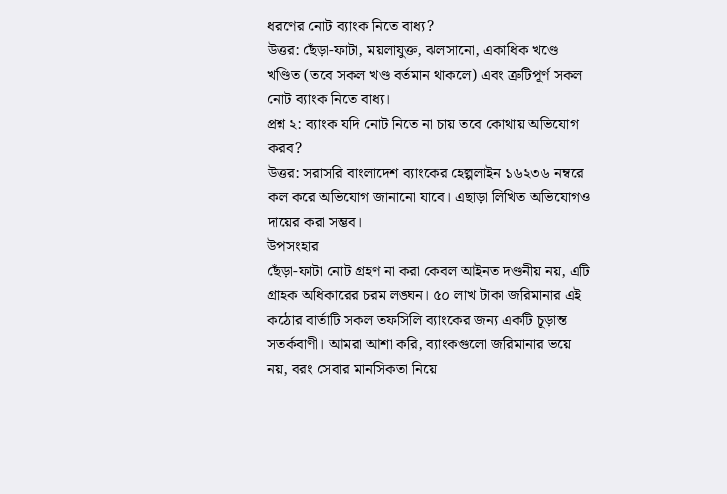ধরণের নোট ব্যাংক নিতে বাধ্য?
উত্তর: ছেঁড়া-ফাটা, ময়লাযুক্ত, ঝলসানো, একাধিক খণ্ডে খণ্ডিত (তবে সকল খণ্ড বর্তমান থাকলে) এবং ত্রুটিপূর্ণ সকল নোট ব্যাংক নিতে বাধ্য।
প্রশ্ন ২: ব্যাংক যদি নোট নিতে না চায় তবে কোথায় অভিযোগ করব?
উত্তর: সরাসরি বাংলাদেশ ব্যাংকের হেল্পলাইন ১৬২৩৬ নম্বরে কল করে অভিযোগ জানানো যাবে। এছাড়া লিখিত অভিযোগও দায়ের করা সম্ভব।
উপসংহার
ছেঁড়া-ফাটা নোট গ্রহণ না করা কেবল আইনত দণ্ডনীয় নয়, এটি গ্রাহক অধিকারের চরম লঙ্ঘন। ৫০ লাখ টাকা জরিমানার এই কঠোর বার্তাটি সকল তফসিলি ব্যাংকের জন্য একটি চূড়ান্ত সতর্কবাণী। আমরা আশা করি, ব্যাংকগুলো জরিমানার ভয়ে নয়, বরং সেবার মানসিকতা নিয়ে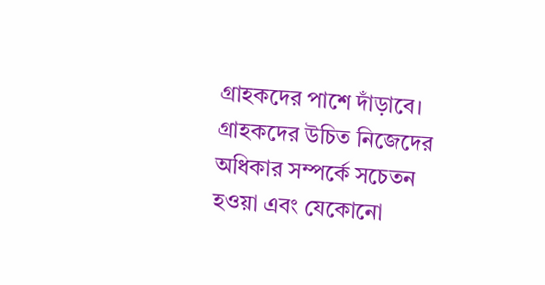গ্রাহকদের পাশে দাঁড়াবে। গ্রাহকদের উচিত নিজেদের অধিকার সম্পর্কে সচেতন হওয়া এবং যেকোনো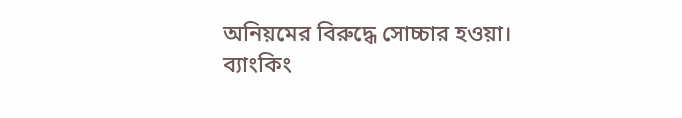অনিয়মের বিরুদ্ধে সোচ্চার হওয়া।
ব্যাংকিং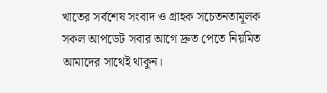খাতের সর্বশেষ সংবাদ ও গ্রাহক সচেতনতামূলক সকল আপডেট সবার আগে দ্রুত পেতে নিয়মিত আমাদের সাথেই থাকুন।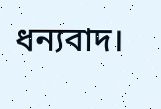ধন্যবাদ।